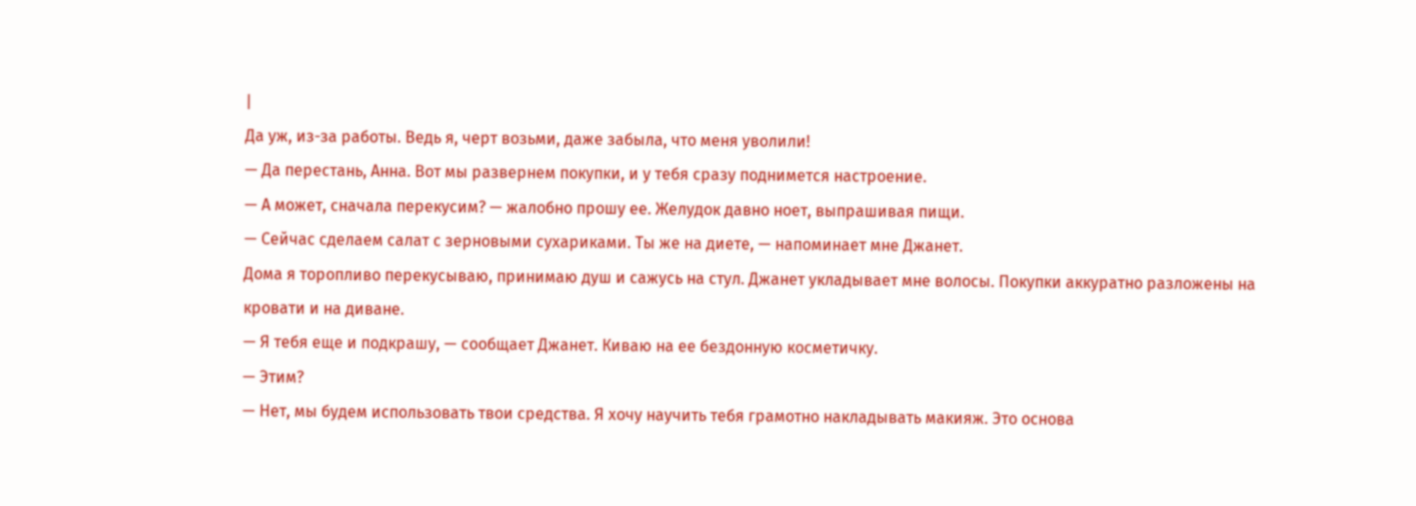|
Да уж, из-за работы. Ведь я, черт возьми, даже забыла, что меня уволили!
— Да перестань, Анна. Вот мы развернем покупки, и у тебя сразу поднимется настроение.
— А может, сначала перекусим? — жалобно прошу ее. Желудок давно ноет, выпрашивая пищи.
— Сейчас сделаем салат с зерновыми сухариками. Ты же на диете, — напоминает мне Джанет.
Дома я торопливо перекусываю, принимаю душ и сажусь на стул. Джанет укладывает мне волосы. Покупки аккуратно разложены на кровати и на диване.
— Я тебя еще и подкрашу, — сообщает Джанет. Киваю на ее бездонную косметичку.
— Этим?
— Нет, мы будем использовать твои средства. Я хочу научить тебя грамотно накладывать макияж. Это основа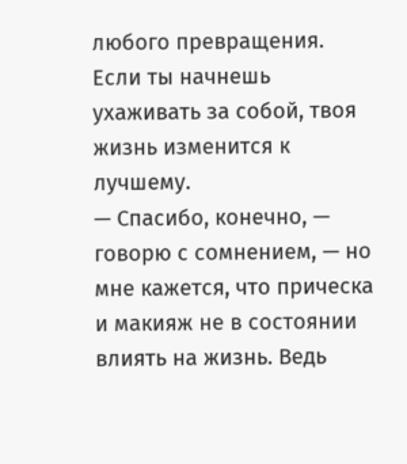любого превращения. Если ты начнешь ухаживать за собой, твоя жизнь изменится к лучшему.
— Спасибо, конечно, — говорю с сомнением, — но мне кажется, что прическа и макияж не в состоянии влиять на жизнь. Ведь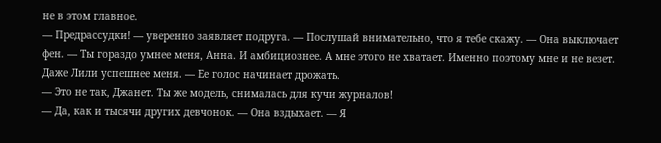не в этом главное.
— Предрассудки! — уверенно заявляет подруга. — Послушай внимательно, что я тебе скажу. — Она выключает фен. — Ты гораздо умнее меня, Анна. И амбициознее. А мне этого не хватает. Именно поэтому мне и не везет. Даже Лили успешнее меня. — Ее голос начинает дрожать.
— Это не так, Джанет. Ты же модель, снималась для кучи журналов!
— Да, как и тысячи других девчонок. — Она вздыхает. — Я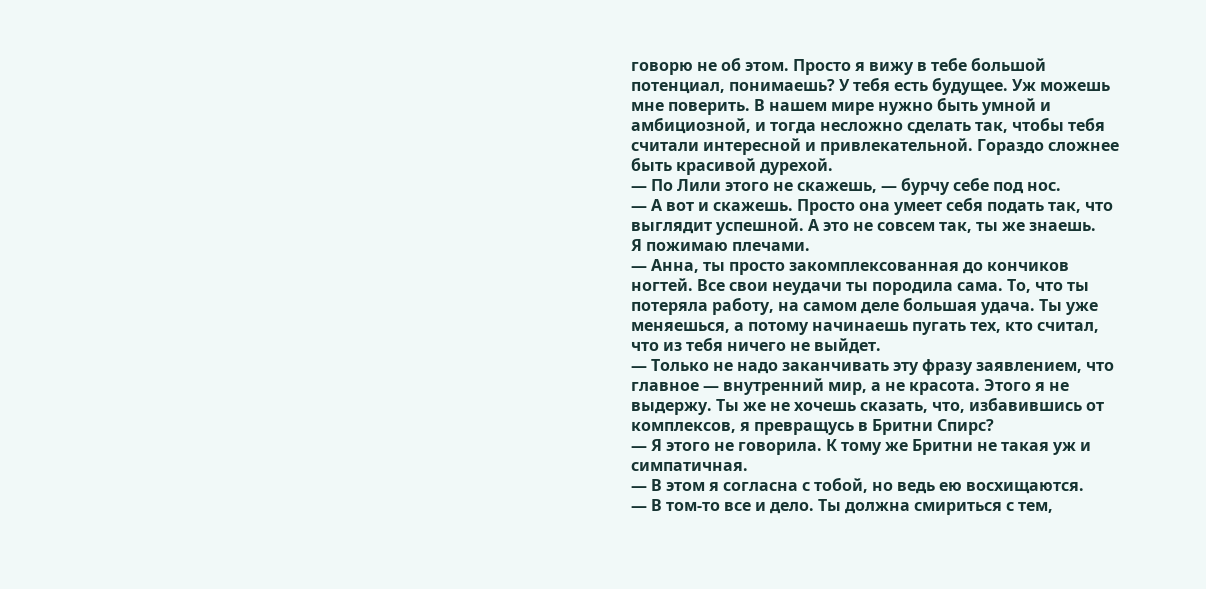говорю не об этом. Просто я вижу в тебе большой потенциал, понимаешь? У тебя есть будущее. Уж можешь мне поверить. В нашем мире нужно быть умной и амбициозной, и тогда несложно сделать так, чтобы тебя считали интересной и привлекательной. Гораздо сложнее быть красивой дурехой.
— По Лили этого не скажешь, — бурчу себе под нос.
— А вот и скажешь. Просто она умеет себя подать так, что выглядит успешной. А это не совсем так, ты же знаешь.
Я пожимаю плечами.
— Анна, ты просто закомплексованная до кончиков ногтей. Все свои неудачи ты породила сама. То, что ты потеряла работу, на самом деле большая удача. Ты уже меняешься, а потому начинаешь пугать тех, кто считал, что из тебя ничего не выйдет.
— Только не надо заканчивать эту фразу заявлением, что главное — внутренний мир, а не красота. Этого я не выдержу. Ты же не хочешь сказать, что, избавившись от комплексов, я превращусь в Бритни Спирс?
— Я этого не говорила. К тому же Бритни не такая уж и симпатичная.
— В этом я согласна с тобой, но ведь ею восхищаются.
— В том-то все и дело. Ты должна смириться с тем,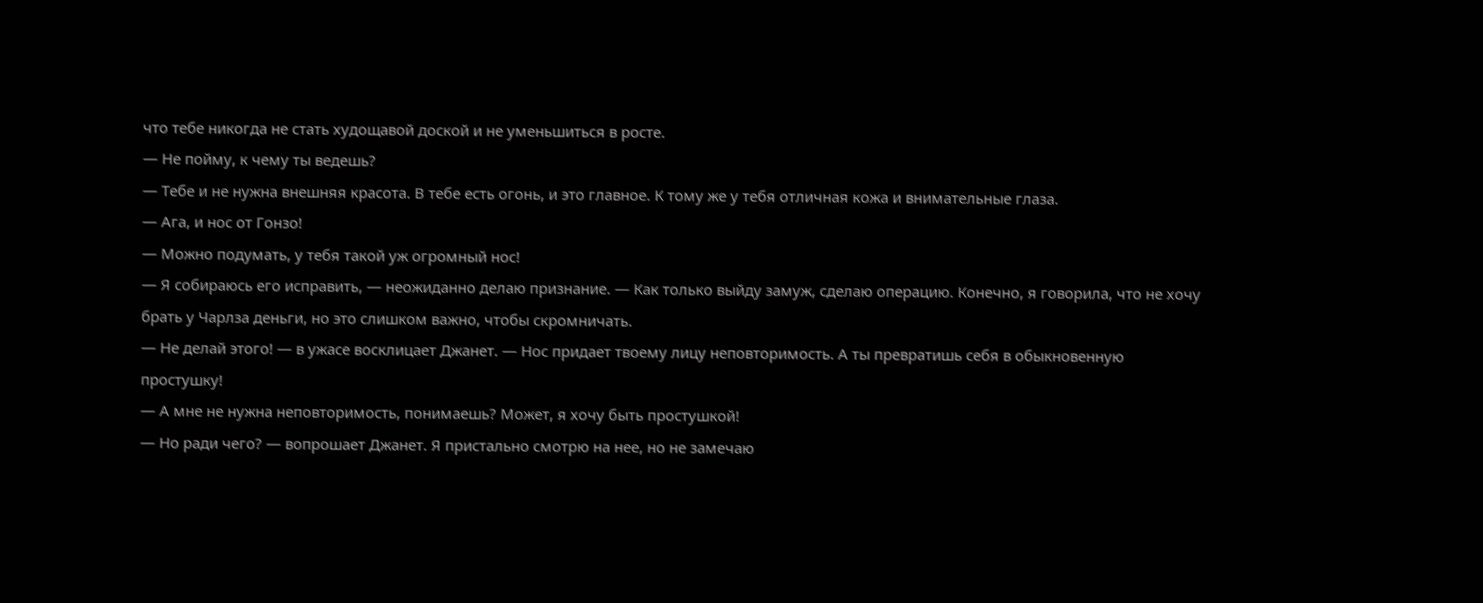что тебе никогда не стать худощавой доской и не уменьшиться в росте.
— Не пойму, к чему ты ведешь?
— Тебе и не нужна внешняя красота. В тебе есть огонь, и это главное. К тому же у тебя отличная кожа и внимательные глаза.
— Ага, и нос от Гонзо!
— Можно подумать, у тебя такой уж огромный нос!
— Я собираюсь его исправить, — неожиданно делаю признание. — Как только выйду замуж, сделаю операцию. Конечно, я говорила, что не хочу брать у Чарлза деньги, но это слишком важно, чтобы скромничать.
— Не делай этого! — в ужасе восклицает Джанет. — Нос придает твоему лицу неповторимость. А ты превратишь себя в обыкновенную простушку!
— А мне не нужна неповторимость, понимаешь? Может, я хочу быть простушкой!
— Но ради чего? — вопрошает Джанет. Я пристально смотрю на нее, но не замечаю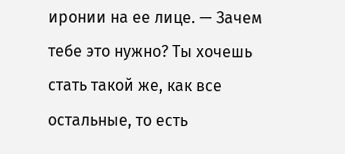иронии на ее лице. — Зачем тебе это нужно? Ты хочешь стать такой же, как все остальные, то есть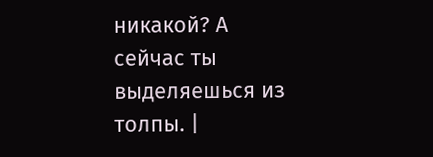никакой? А сейчас ты выделяешься из толпы. |